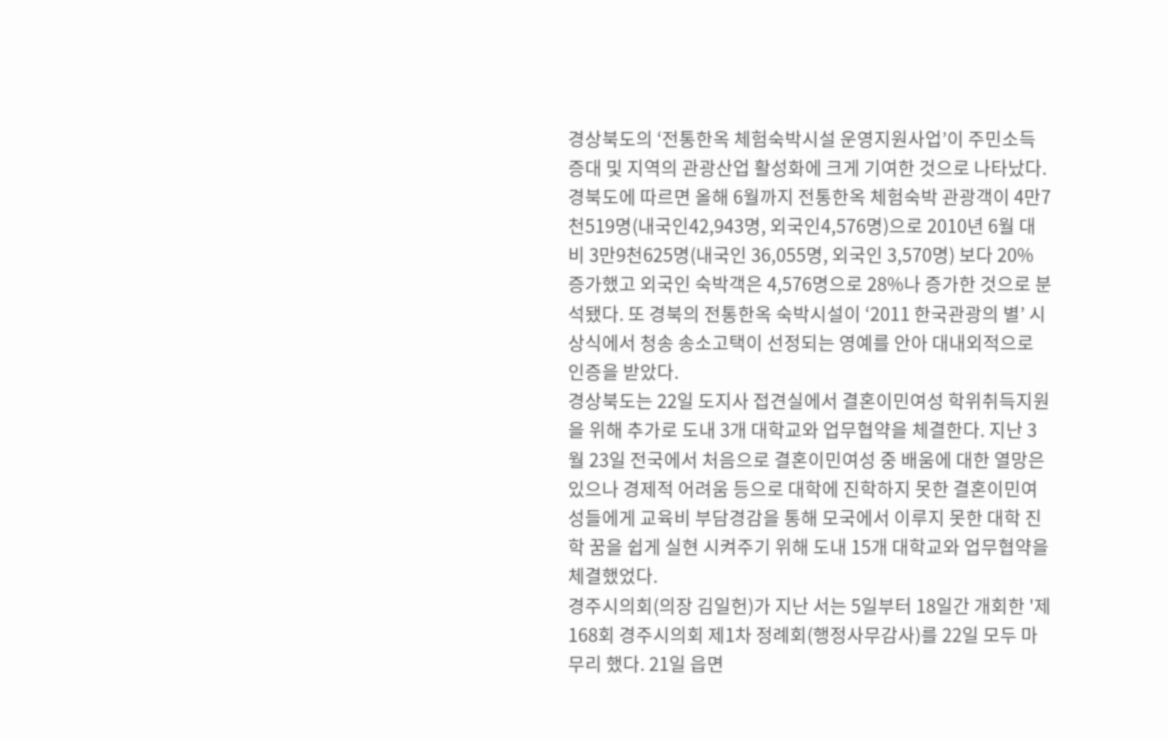경상북도의 ‘전통한옥 체험숙박시설 운영지원사업’이 주민소득 증대 및 지역의 관광산업 활성화에 크게 기여한 것으로 나타났다. 경북도에 따르면 올해 6월까지 전통한옥 체험숙박 관광객이 4만7천519명(내국인42,943명, 외국인4,576명)으로 2010년 6월 대비 3만9천625명(내국인 36,055명, 외국인 3,570명) 보다 20% 증가했고 외국인 숙박객은 4,576명으로 28%나 증가한 것으로 분석됐다. 또 경북의 전통한옥 숙박시설이 ‘2011 한국관광의 별’ 시상식에서 청송 송소고택이 선정되는 영예를 안아 대내외적으로 인증을 받았다.
경상북도는 22일 도지사 접견실에서 결혼이민여성 학위취득지원을 위해 추가로 도내 3개 대학교와 업무협약을 체결한다. 지난 3월 23일 전국에서 처음으로 결혼이민여성 중 배움에 대한 열망은 있으나 경제적 어려움 등으로 대학에 진학하지 못한 결혼이민여성들에게 교육비 부담경감을 통해 모국에서 이루지 못한 대학 진학 꿈을 쉽게 실현 시켜주기 위해 도내 15개 대학교와 업무협약을 체결했었다.
경주시의회(의장 김일헌)가 지난 서는 5일부터 18일간 개회한 '제168회 경주시의회 제1차 정례회(행정사무감사)를 22일 모두 마무리 했다. 21일 읍면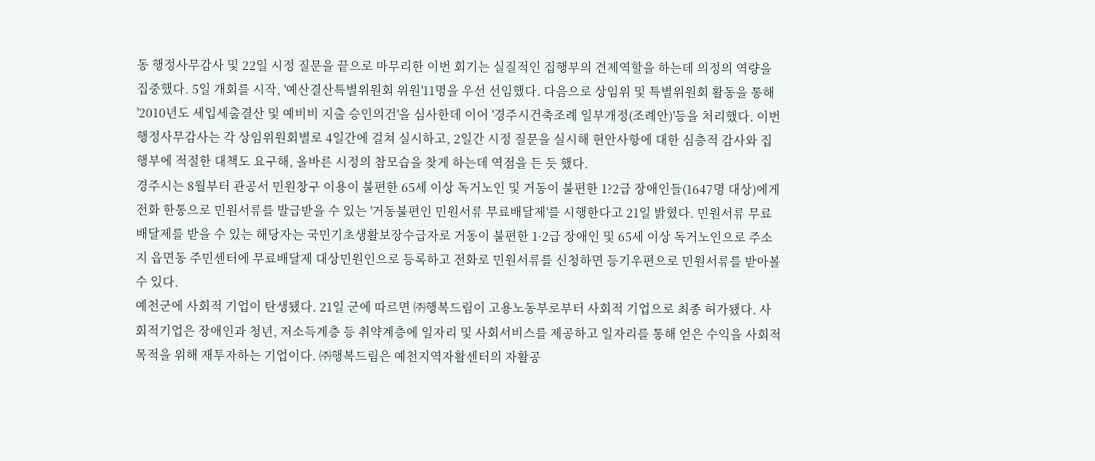동 행정사무감사 및 22일 시정 질문을 끝으로 마무리한 이번 회기는 실질적인 집행부의 견제역할을 하는데 의정의 역량을 집중했다. 5일 개회를 시작, '예산결산특별위원회 위원'11명을 우선 선임했다. 다음으로 상임위 및 특별위원회 활동을 통해 '2010년도 세입세출결산 및 예비비 지출 승인의건'을 심사한데 이어 '경주시건축조례 일부개정(조례안)'등을 처리했다. 이번 행정사무감사는 각 상임위원회별로 4일간에 걸쳐 실시하고, 2일간 시정 질문을 실시해 현안사항에 대한 심층적 감사와 집행부에 적절한 대책도 요구해, 올바른 시정의 참모습을 찾게 하는데 역점을 든 듯 했다.
경주시는 8월부터 관공서 민원창구 이용이 불편한 65세 이상 독거노인 및 거동이 불편한 1?2급 장애인들(1647명 대상)에게 전화 한통으로 민원서류를 발급받을 수 있는 '거동불편인 민원서류 무료배달제'를 시행한다고 21일 밝혔다. 민원서류 무료배달제를 받을 수 있는 해당자는 국민기초생활보장수급자로 거동이 불편한 1·2급 장애인 및 65세 이상 독거노인으로 주소지 읍면동 주민센터에 무료배달제 대상민원인으로 등록하고 전화로 민원서류를 신청하면 등기우편으로 민원서류를 받아볼 수 있다.
예천군에 사회적 기업이 탄생됐다. 21일 군에 따르면 ㈜행복드림이 고용노동부로부터 사회적 기업으로 최종 허가됐다. 사회적기업은 장애인과 청년, 저소득계층 등 취약계층에 일자리 및 사회서비스를 제공하고 일자리를 통해 얻은 수익을 사회적 목적을 위해 재투자하는 기업이다. ㈜행복드림은 예천지역자활센터의 자활공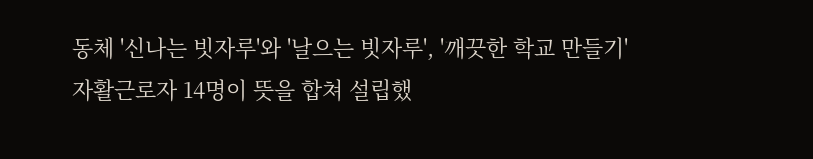동체 '신나는 빗자루'와 '날으는 빗자루', '깨끗한 학교 만들기' 자활근로자 14명이 뜻을 합쳐 설립했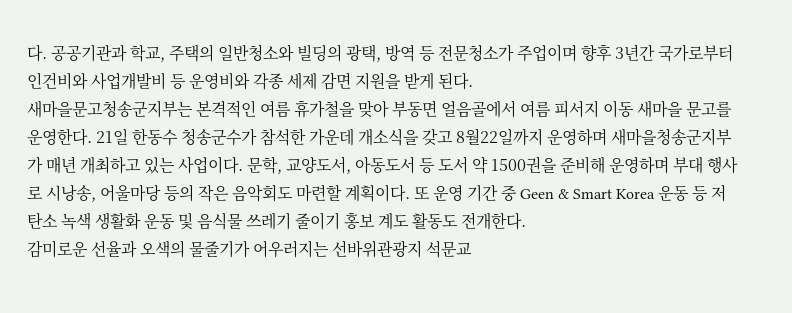다. 공공기관과 학교, 주택의 일반청소와 빌딩의 광택, 방역 등 전문청소가 주업이며 향후 3년간 국가로부터 인건비와 사업개발비 등 운영비와 각종 세제 감면 지원을 받게 된다.
새마을문고청송군지부는 본격적인 여름 휴가철을 맞아 부동면 얼음골에서 여름 피서지 이동 새마을 문고를 운영한다. 21일 한동수 청송군수가 참석한 가운데 개소식을 갖고 8월22일까지 운영하며 새마을청송군지부가 매년 개최하고 있는 사업이다. 문학, 교양도서, 아동도서 등 도서 약 1500권을 준비해 운영하며 부대 행사로 시낭송, 어울마당 등의 작은 음악회도 마련할 계획이다. 또 운영 기간 중 Geen & Smart Korea 운동 등 저탄소 녹색 생활화 운동 및 음식물 쓰레기 줄이기 홍보 계도 활동도 전개한다.
감미로운 선율과 오색의 물줄기가 어우러지는 선바위관광지 석문교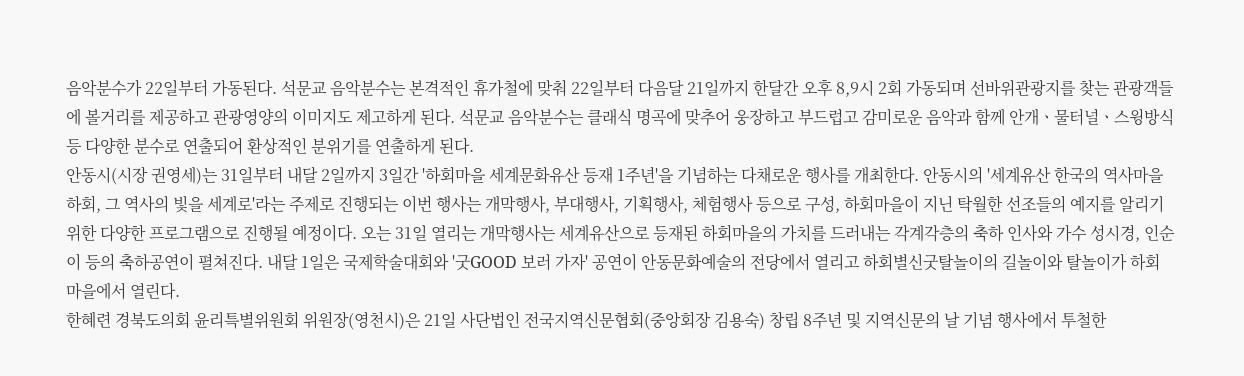음악분수가 22일부터 가동된다. 석문교 음악분수는 본격적인 휴가철에 맞춰 22일부터 다음달 21일까지 한달간 오후 8,9시 2회 가동되며 선바위관광지를 찾는 관광객들에 볼거리를 제공하고 관광영양의 이미지도 제고하게 된다. 석문교 음악분수는 클래식 명곡에 맞추어 웅장하고 부드럽고 감미로운 음악과 함께 안개ㆍ물터널ㆍ스윙방식 등 다양한 분수로 연출되어 환상적인 분위기를 연출하게 된다.
안동시(시장 권영세)는 31일부터 내달 2일까지 3일간 '하회마을 세계문화유산 등재 1주년'을 기념하는 다채로운 행사를 개최한다. 안동시의 '세계유산 한국의 역사마을 하회, 그 역사의 빛을 세계로'라는 주제로 진행되는 이번 행사는 개막행사, 부대행사, 기획행사, 체험행사 등으로 구성, 하회마을이 지닌 탁월한 선조들의 예지를 알리기 위한 다양한 프로그램으로 진행될 예정이다. 오는 31일 열리는 개막행사는 세계유산으로 등재된 하회마을의 가치를 드러내는 각계각층의 축하 인사와 가수 성시경, 인순이 등의 축하공연이 펼쳐진다. 내달 1일은 국제학술대회와 '굿GOOD 보러 가자' 공연이 안동문화예술의 전당에서 열리고 하회별신굿탈놀이의 길놀이와 탈놀이가 하회마을에서 열린다.
한혜련 경북도의회 윤리특별위원회 위원장(영천시)은 21일 사단법인 전국지역신문협회(중앙회장 김용숙) 창립 8주년 및 지역신문의 날 기념 행사에서 투철한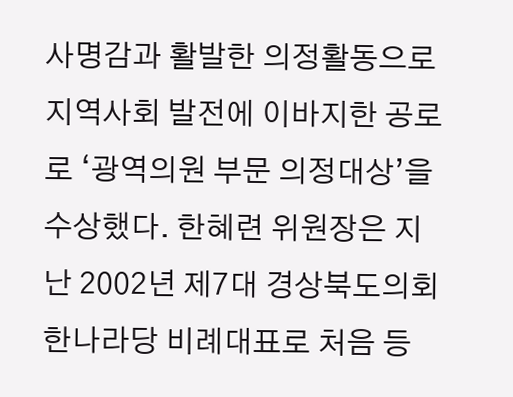사명감과 활발한 의정활동으로 지역사회 발전에 이바지한 공로로 ‘광역의원 부문 의정대상’을 수상했다. 한혜련 위원장은 지난 2002년 제7대 경상북도의회 한나라당 비례대표로 처음 등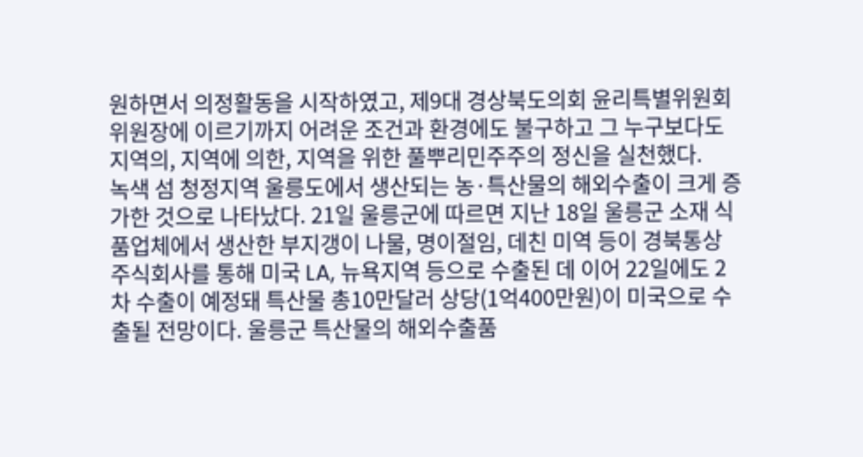원하면서 의정활동을 시작하였고, 제9대 경상북도의회 윤리특별위원회 위원장에 이르기까지 어려운 조건과 환경에도 불구하고 그 누구보다도 지역의, 지역에 의한, 지역을 위한 풀뿌리민주주의 정신을 실천했다.
녹색 섬 청정지역 울릉도에서 생산되는 농·특산물의 해외수출이 크게 증가한 것으로 나타났다. 21일 울릉군에 따르면 지난 18일 울릉군 소재 식품업체에서 생산한 부지갱이 나물, 명이절임, 데친 미역 등이 경북통상 주식회사를 통해 미국 LA, 뉴욕지역 등으로 수출된 데 이어 22일에도 2차 수출이 예정돼 특산물 총10만달러 상당(1억400만원)이 미국으로 수출될 전망이다. 울릉군 특산물의 해외수출품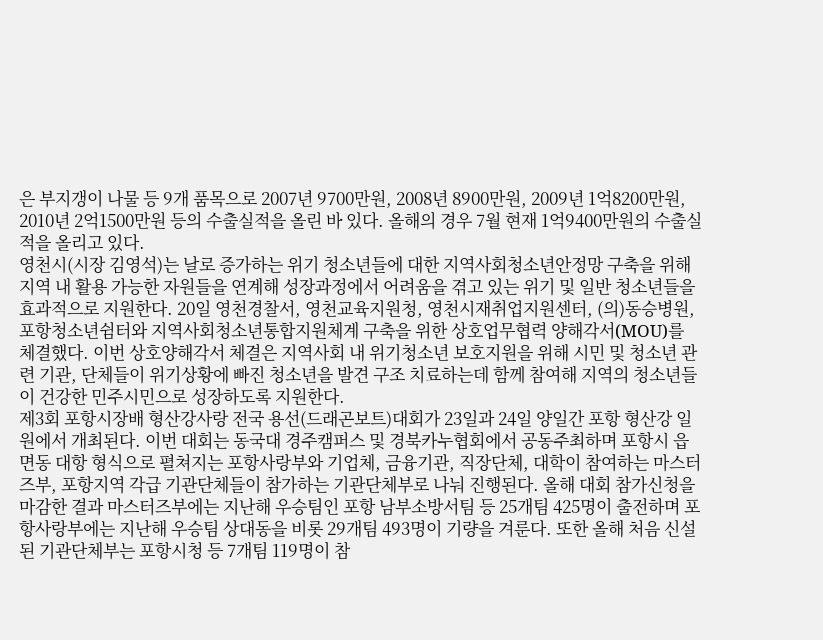은 부지갱이 나물 등 9개 품목으로 2007년 9700만원, 2008년 8900만원, 2009년 1억8200만원, 2010년 2억1500만원 등의 수출실적을 올린 바 있다. 올해의 경우 7월 현재 1억9400만원의 수출실적을 올리고 있다.
영천시(시장 김영석)는 날로 증가하는 위기 청소년들에 대한 지역사회청소년안정망 구축을 위해 지역 내 활용 가능한 자원들을 연계해 성장과정에서 어려움을 겪고 있는 위기 및 일반 청소년들을 효과적으로 지원한다. 20일 영천경찰서, 영천교육지원청, 영천시재취업지원센터, (의)동승병원, 포항청소년쉼터와 지역사회청소년통합지원체계 구축을 위한 상호업무협력 양해각서(MOU)를 체결했다. 이번 상호양해각서 체결은 지역사회 내 위기청소년 보호지원을 위해 시민 및 청소년 관련 기관, 단체들이 위기상황에 빠진 청소년을 발견 구조 치료하는데 함께 참여해 지역의 청소년들이 건강한 민주시민으로 성장하도록 지원한다.
제3회 포항시장배 형산강사랑 전국 용선(드래곤보트)대회가 23일과 24일 양일간 포항 형산강 일원에서 개최된다. 이번 대회는 동국대 경주캠퍼스 및 경북카누협회에서 공동주최하며 포항시 읍면동 대항 형식으로 펼쳐지는 포항사랑부와 기업체, 금융기관, 직장단체, 대학이 참여하는 마스터즈부, 포항지역 각급 기관단체들이 참가하는 기관단체부로 나눠 진행된다. 올해 대회 참가신청을 마감한 결과 마스터즈부에는 지난해 우승팀인 포항 남부소방서팀 등 25개팀 425명이 출전하며 포항사랑부에는 지난해 우승팀 상대동을 비롯 29개팀 493명이 기량을 겨룬다. 또한 올해 처음 신설된 기관단체부는 포항시청 등 7개팀 119명이 참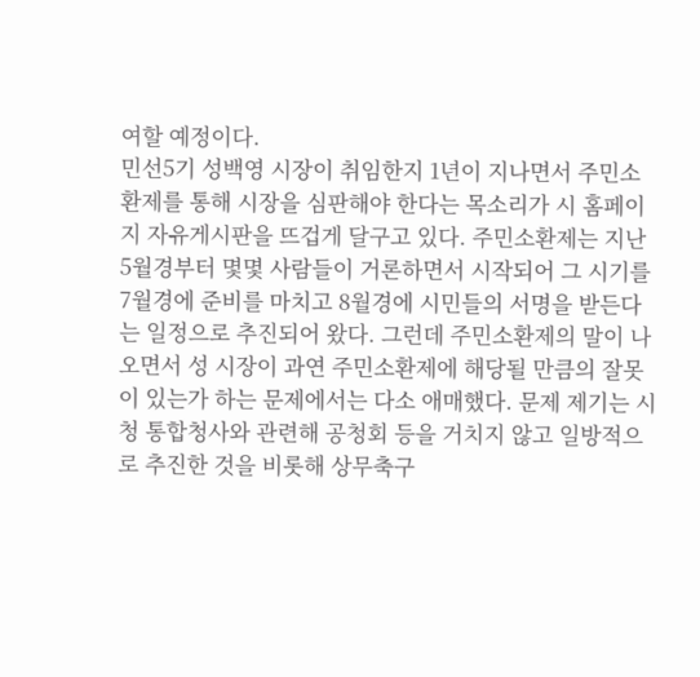여할 예정이다.
민선5기 성백영 시장이 취임한지 1년이 지나면서 주민소환제를 통해 시장을 심판해야 한다는 목소리가 시 홈페이지 자유게시판을 뜨겁게 달구고 있다. 주민소환제는 지난 5월경부터 몇몇 사람들이 거론하면서 시작되어 그 시기를 7월경에 준비를 마치고 8월경에 시민들의 서명을 받든다는 일정으로 추진되어 왔다. 그런데 주민소환제의 말이 나오면서 성 시장이 과연 주민소환제에 해당될 만큼의 잘못이 있는가 하는 문제에서는 다소 애매했다. 문제 제기는 시청 통합청사와 관련해 공청회 등을 거치지 않고 일방적으로 추진한 것을 비롯해 상무축구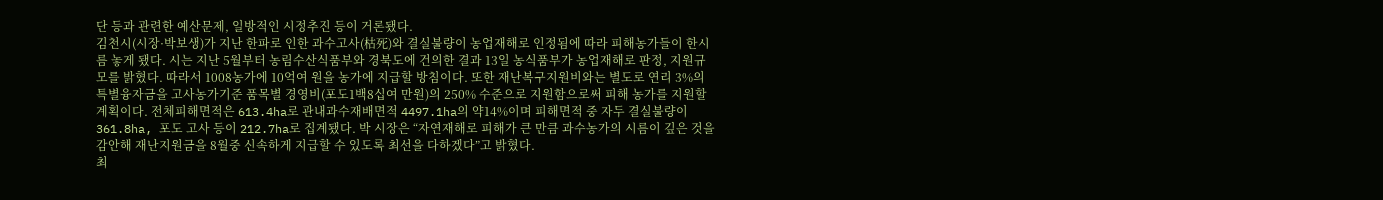단 등과 관련한 예산문제, 일방적인 시정추진 등이 거론됐다.
김천시(시장·박보생)가 지난 한파로 인한 과수고사(枯死)와 결실불량이 농업재해로 인정됨에 따라 피해농가들이 한시름 놓게 됐다. 시는 지난 5월부터 농림수산식품부와 경북도에 건의한 결과 13일 농식품부가 농업재해로 판정, 지원규모를 밝혔다. 따라서 1008농가에 10억여 원을 농가에 지급할 방침이다. 또한 재난복구지원비와는 별도로 연리 3%의 특별융자금을 고사농가기준 품목별 경영비(포도1백8십여 만원)의 250% 수준으로 지원함으로써 피해 농가를 지원할 계획이다. 전체피해면적은 613.4ha로 관내과수재배면적 4497.1ha의 약14%이며 피해면적 중 자두 결실불량이 361.8ha, 포도 고사 등이 212.7ha로 집계됐다. 박 시장은 “자연재해로 피해가 큰 만큼 과수농가의 시름이 깊은 것을 감안해 재난지원금을 8월중 신속하게 지급할 수 있도록 최선을 다하겠다”고 밝혔다.
최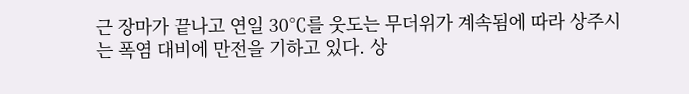근 장마가 끝나고 연일 30℃를 웃도는 무더위가 계속됨에 따라 상주시는 폭염 대비에 만전을 기하고 있다. 상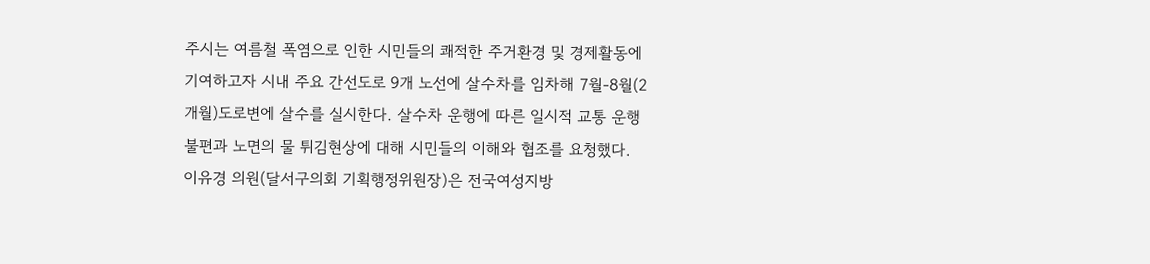주시는 여름철 폭염으로 인한 시민들의 쾌적한 주거환경 및 경제활동에 기여하고자 시내 주요 간선도로 9개 노선에 살수차를 임차해 7월-8월(2개월)도로변에 살수를 실시한다. 살수차 운행에 따른 일시적 교통 운행 불편과 노면의 물 튀김현상에 대해 시민들의 이해와 협조를 요청했다.
이유경 의원(달서구의회 기획행정위원장)은 전국여성지방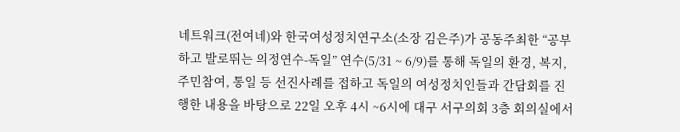네트워크(전여네)와 한국여성정치연구소(소장 김은주)가 공동주최한 “공부하고 발로뛰는 의정연수-독일” 연수(5/31 ~ 6/9)를 통해 독일의 환경, 복지, 주민참여, 통일 등 선진사례를 접하고 독일의 여성정치인들과 간담회를 진행한 내용을 바탕으로 22일 오후 4시 ~6시에 대구 서구의회 3층 회의실에서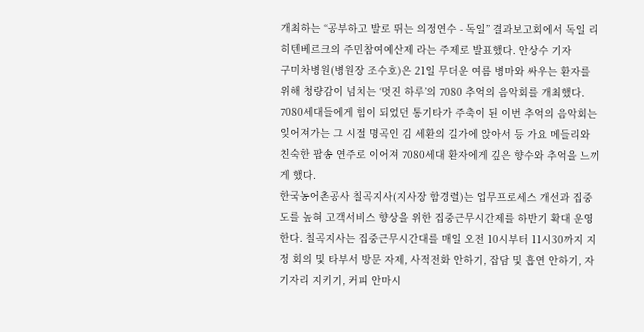개최하는 “공부하고 발로 뛰는 의정연수 - 독일” 결과보고회에서 독일 리히텐베르크의 주민참여예산제 라는 주제로 발표했다. 안상수 기자
구미차병원(병원장 조수호)은 21일 무더운 여름 병마와 싸우는 환자를 위해 청량감이 넘치는 ‘멋진 하루’의 7080 추억의 음악회를 개최했다. 7080세대들에게 힘이 되었던 통기타가 주축이 된 이번 추억의 음악회는 잊어져가는 그 시절 명곡인 김 세환의 길가에 앉아서 등 가요 메들리와 친숙한 팝송 연주로 이어져 7080세대 환자에게 깊은 향수와 추억을 느끼게 했다.
한국농어촌공사 칠곡지사(지사장 함경렬)는 업무프로세스 개선과 집중도를 높혀 고객서비스 향상을 위한 집중근무시간제를 하반기 확대 운영한다. 칠곡지사는 집중근무시간대를 매일 오전 10시부터 11시30까지 지정 회의 및 타부서 방문 자제, 사적전화 안하기, 잡담 및 흡연 안하기, 자기자리 지키기, 커피 안마시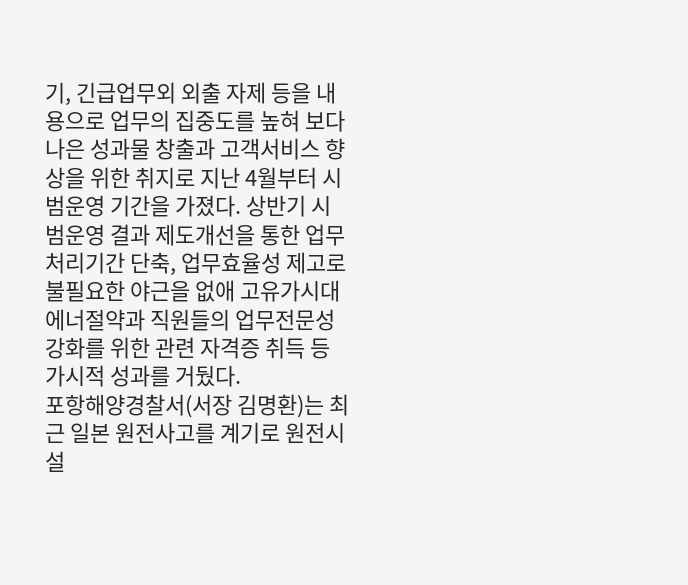기, 긴급업무외 외출 자제 등을 내용으로 업무의 집중도를 높혀 보다 나은 성과물 창출과 고객서비스 향상을 위한 취지로 지난 4월부터 시범운영 기간을 가졌다. 상반기 시범운영 결과 제도개선을 통한 업무처리기간 단축, 업무효율성 제고로 불필요한 야근을 없애 고유가시대 에너절약과 직원들의 업무전문성 강화를 위한 관련 자격증 취득 등 가시적 성과를 거뒀다.
포항해양경찰서(서장 김명환)는 최근 일본 원전사고를 계기로 원전시설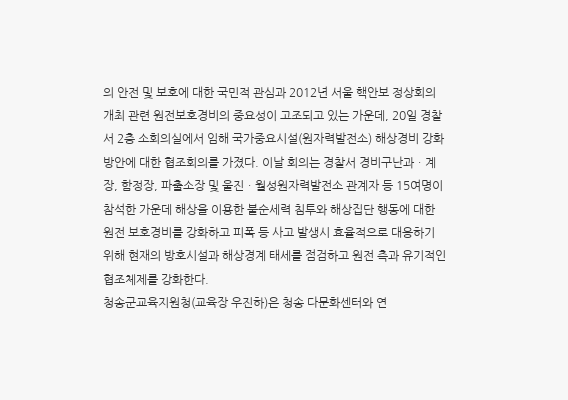의 안전 및 보호에 대한 국민적 관심과 2012년 서울 핵안보 정상회의 개최 관련 원전보호경비의 중요성이 고조되고 있는 가운데, 20일 경찰서 2층 소회의실에서 임해 국가중요시설(원자력발전소) 해상경비 강화 방안에 대한 협조회의를 가졌다. 이날 회의는 경찰서 경비구난과ㆍ계장, 함정장, 파출소장 및 울진ㆍ월성원자력발전소 관계자 등 15여명이 참석한 가운데 해상을 이용한 불순세력 침투와 해상집단 행동에 대한 원전 보호경비를 강화하고 피폭 등 사고 발생시 효율적으로 대응하기 위해 현재의 방호시설과 해상경계 태세를 점검하고 원전 측과 유기적인 협조체제를 강화한다.
청송군교육지원청(교육장 우진하)은 청송 다문화센터와 연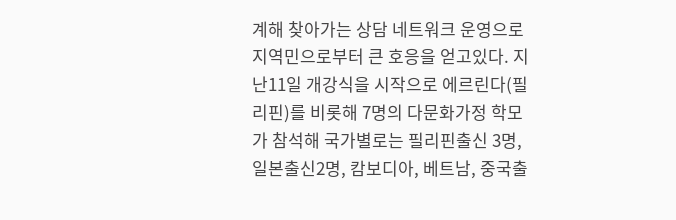계해 찾아가는 상담 네트워크 운영으로 지역민으로부터 큰 호응을 얻고있다. 지난11일 개강식을 시작으로 에르린다(필리핀)를 비롯해 7명의 다문화가정 학모가 참석해 국가별로는 필리핀출신 3명, 일본출신2명, 캄보디아, 베트남, 중국출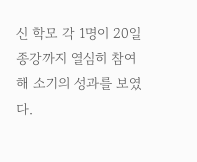신 학모 각 1명이 20일 종강까지 열심히 참여해 소기의 성과를 보였다.